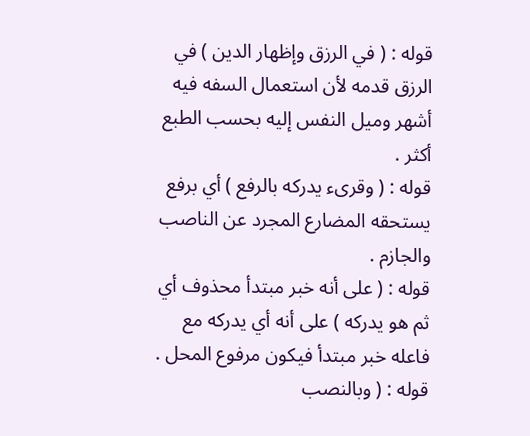قوله : ( في الرزق وإظهار الدين ) في الرزق قدمه لأن استعمال السفه فيه أشهر وميل النفس إليه بحسب الطبع أكثر .
قوله : ( وقرىء يدركه بالرفع ) أي برفع يستحقه المضارع المجرد عن الناصب والجازم .
قوله : ( على أنه خبر مبتدأ محذوف أي ثم هو يدركه ) على أنه أي يدركه مع فاعله خبر مبتدأ فيكون مرفوع المحل .
قوله : ( وبالنصب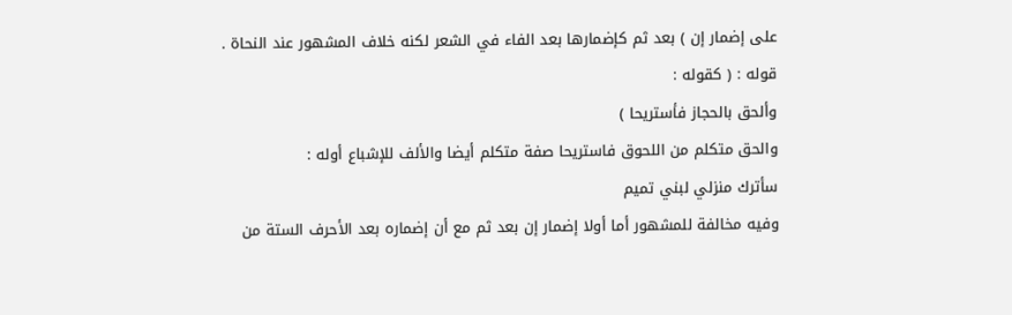على إضمار إن ) بعد ثم كإضمارها بعد الفاء في الشعر لكنه خلاف المشهور عند النحاة .
قوله : ( كقوله :
وألحق بالحجاز فأستريحا )
والحق متكلم من اللحوق فاستريحا صفة متكلم أيضا والألف للإشباع أوله :
سأترك منزلي لبني تميم
وفيه مخالفة للمشهور أما أولا إضمار إن بعد ثم مع أن إضماره بعد الأحرف الستة من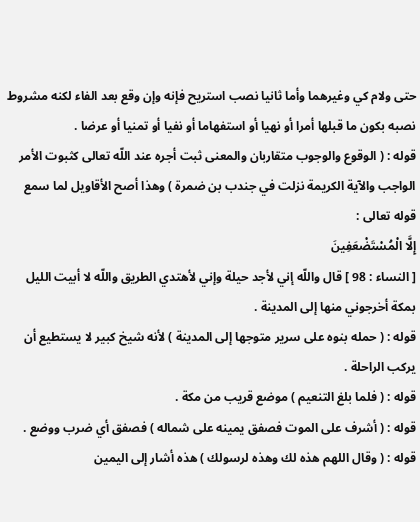حتى ولام كي وغيرهما وأما ثانيا نصب استريح فإنه وإن وقع بعد الفاء لكنه مشروط نصبه بكون ما قبلها أمرا أو نهيا أو استفهاما أو نفيا أو تمنيا أو عرضا .
قوله : ( الوقوع والوجوب متقاربان والمعنى ثبت أجره عند اللّه تعالى كثبوت الأمر الواجب والآية الكريمة نزلت في جندب بن ضمرة ) وهذا أصح الأقاويل لما سمع قوله تعالى :
إِلَّا الْمُسْتَضْعَفِينَ
[ النساء : 98 ] قال واللّه إني لأجد حيلة وإني لأهتدي الطريق واللّه لا أبيت الليل بمكة أخرجوني منها إلى المدينة .
قوله : ( حمله بنوه على سرير متوجها إلى المدينة ) لأنه شيخ كبير لا يستطيع أن يركب الراحلة .
قوله : ( فلما بلغ التنعيم ) موضع قريب من مكة .
قوله : ( أشرف على الموت فصفق يمينه على شماله ) فصفق أي ضرب ووضع .
قوله : ( وقال اللهم هذه لك وهذه لرسولك ) هذه أشار إلى اليمين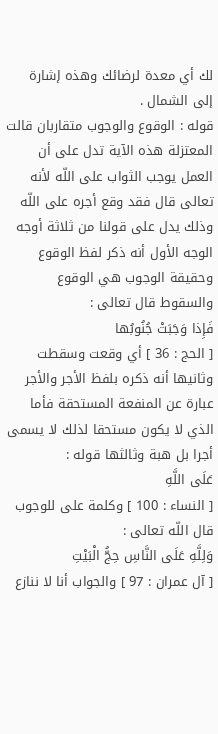لك أي معدة لرضائك وهذه إشارة إلى الشمال .
قوله : الوقوع والوجوب متقاربان قالت المعتزلة هذه الآية تدل على أن العمل يوجب الثواب على اللّه لأنه تعالى قال فقد وقع أجره على اللّه وذلك يدل على قولنا من ثلاثة أوجه الوجه الأول أنه ذكر لفظ الوقوع وحقيقة الوجوب هي الوقوع والسقوط قال تعالى :
فَإِذا وَجَبَتْ جُنُوبُها
[ الحج : 36 ] أي وقعت وسقطت وثانيها أنه ذكره بلفظ الأجر والأجر عبارة عن المنفعة المستحقة فأما الذي لا يكون مستحقا لذلك لا يسمى أجرا بل هبة وثالثها قوله :
عَلَى اللَّهِ
[ النساء : 100 ] وكلمة على للوجوب قال اللّه تعالى :
وَلِلَّهِ عَلَى النَّاسِ حِجُّ الْبَيْتِ
[ آل عمران : 97 ] والجواب أنا لا ننازع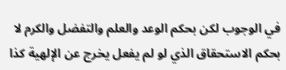في الوجوب لكن بحكم الوعد والعلم والتفضل والكرم لا بحكم الاستحقاق الذي لو لم يفعل يخرج عن الإلهية كذا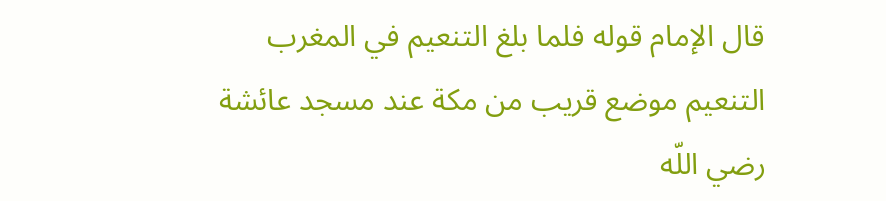قال الإمام قوله فلما بلغ التنعيم في المغرب التنعيم موضع قريب من مكة عند مسجد عائشة رضي اللّه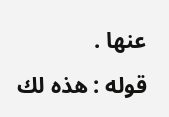عنها .
قوله : هذه لك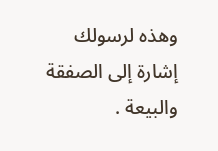وهذه لرسولك إشارة إلى الصفقة والبيعة .